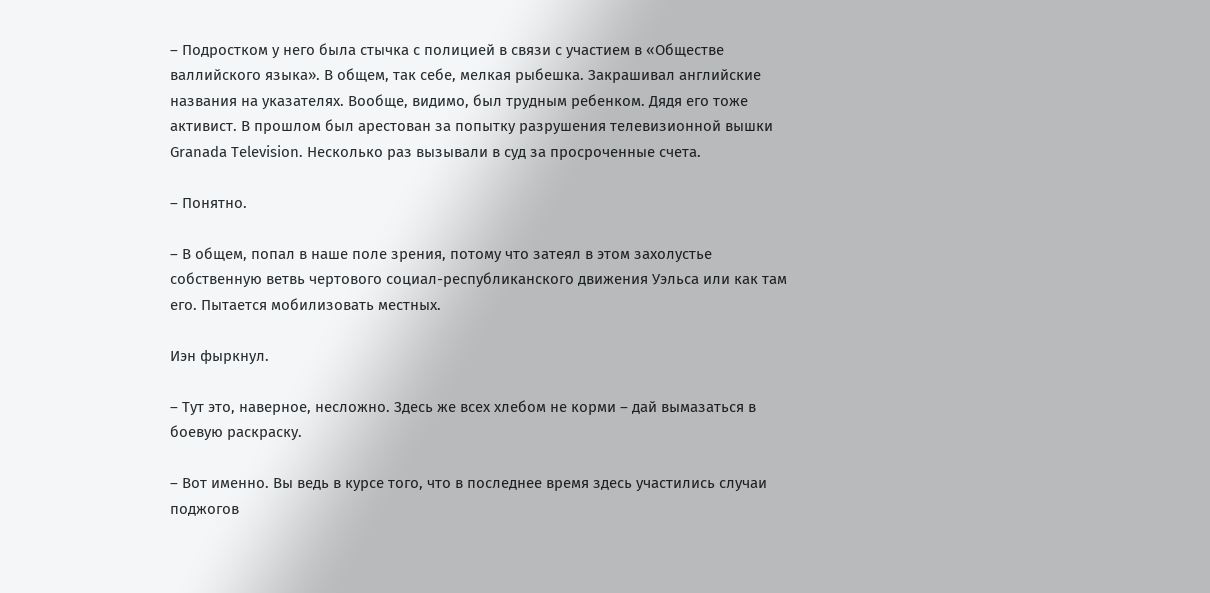– Подростком у него была стычка с полицией в связи с участием в «Обществе валлийского языка». В общем, так себе, мелкая рыбешка. Закрашивал английские названия на указателях. Вообще, видимо, был трудным ребенком. Дядя его тоже активист. В прошлом был арестован за попытку разрушения телевизионной вышки Granada Television. Несколько раз вызывали в суд за просроченные счета.

– Понятно.

– В общем, попал в наше поле зрения, потому что затеял в этом захолустье собственную ветвь чертового социал-республиканского движения Уэльса или как там его. Пытается мобилизовать местных.

Иэн фыркнул.

– Тут это, наверное, несложно. Здесь же всех хлебом не корми – дай вымазаться в боевую раскраску.

– Вот именно. Вы ведь в курсе того, что в последнее время здесь участились случаи поджогов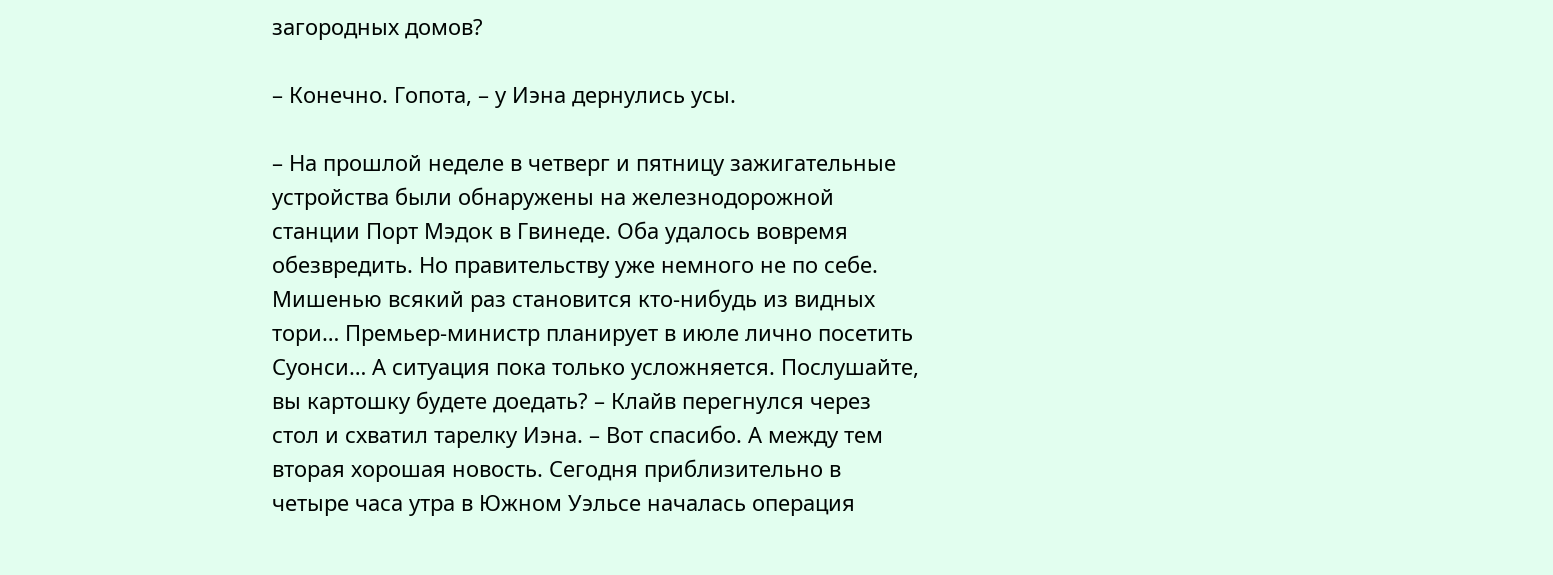загородных домов?

– Конечно. Гопота, – у Иэна дернулись усы.

– На прошлой неделе в четверг и пятницу зажигательные устройства были обнаружены на железнодорожной станции Порт Мэдок в Гвинеде. Оба удалось вовремя обезвредить. Но правительству уже немного не по себе. Мишенью всякий раз становится кто-нибудь из видных тори… Премьер-министр планирует в июле лично посетить Суонси… А ситуация пока только усложняется. Послушайте, вы картошку будете доедать? – Клайв перегнулся через стол и схватил тарелку Иэна. – Вот спасибо. А между тем вторая хорошая новость. Сегодня приблизительно в четыре часа утра в Южном Уэльсе началась операция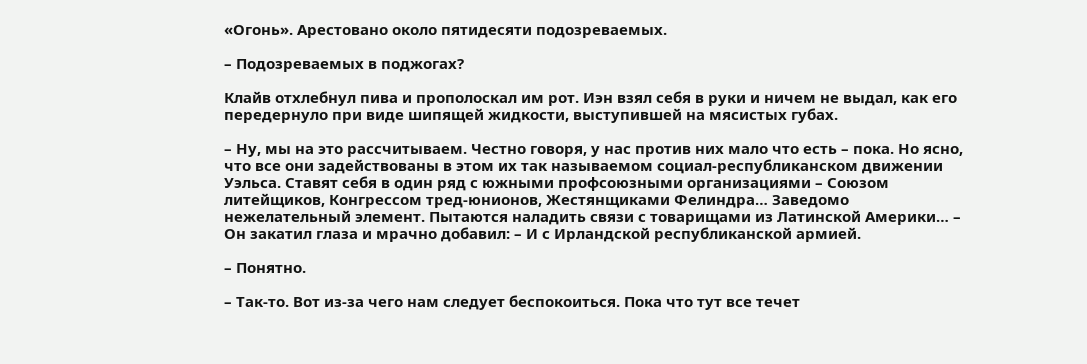«Огонь». Арестовано около пятидесяти подозреваемых.

– Подозреваемых в поджогах?

Клайв отхлебнул пива и прополоскал им рот. Иэн взял себя в руки и ничем не выдал, как его передернуло при виде шипящей жидкости, выступившей на мясистых губах.

– Ну, мы на это рассчитываем. Честно говоря, у нас против них мало что есть – пока. Но ясно, что все они задействованы в этом их так называемом социал-республиканском движении Уэльса. Ставят себя в один ряд с южными профсоюзными организациями – Союзом литейщиков, Конгрессом тред-юнионов, Жестянщиками Фелиндра… Заведомо нежелательный элемент. Пытаются наладить связи с товарищами из Латинской Америки… – Он закатил глаза и мрачно добавил: – И с Ирландской республиканской армией.

– Понятно.

– Так-то. Вот из-за чего нам следует беспокоиться. Пока что тут все течет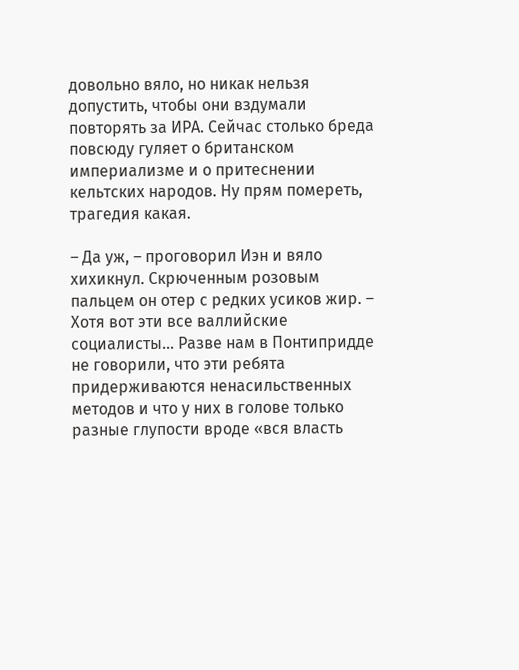довольно вяло, но никак нельзя допустить, чтобы они вздумали повторять за ИРА. Сейчас столько бреда повсюду гуляет о британском империализме и о притеснении кельтских народов. Ну прям помереть, трагедия какая.

– Да уж, – проговорил Иэн и вяло хихикнул. Скрюченным розовым пальцем он отер с редких усиков жир. – Хотя вот эти все валлийские социалисты… Разве нам в Понтипридде не говорили, что эти ребята придерживаются ненасильственных методов и что у них в голове только разные глупости вроде «вся власть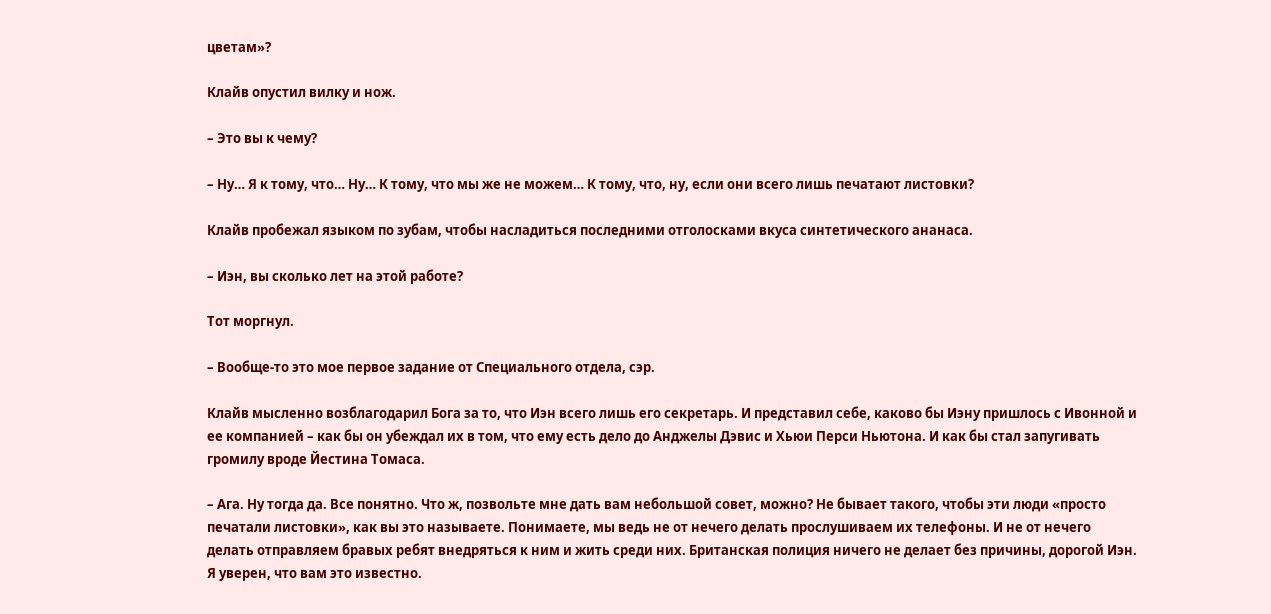цветам»?

Клайв опустил вилку и нож.

– Это вы к чему?

– Ну… Я к тому, что… Ну… К тому, что мы же не можем… К тому, что, ну, если они всего лишь печатают листовки?

Клайв пробежал языком по зубам, чтобы насладиться последними отголосками вкуса синтетического ананаса.

– Иэн, вы сколько лет на этой работе?

Тот моргнул.

– Вообще-то это мое первое задание от Специального отдела, сэр.

Клайв мысленно возблагодарил Бога за то, что Иэн всего лишь его секретарь. И представил себе, каково бы Иэну пришлось с Ивонной и ее компанией – как бы он убеждал их в том, что ему есть дело до Анджелы Дэвис и Хьюи Перси Ньютона. И как бы стал запугивать громилу вроде Йестина Томаса.

– Ага. Ну тогда да. Все понятно. Что ж, позвольте мне дать вам небольшой совет, можно? Не бывает такого, чтобы эти люди «просто печатали листовки», как вы это называете. Понимаете, мы ведь не от нечего делать прослушиваем их телефоны. И не от нечего делать отправляем бравых ребят внедряться к ним и жить среди них. Британская полиция ничего не делает без причины, дорогой Иэн. Я уверен, что вам это известно.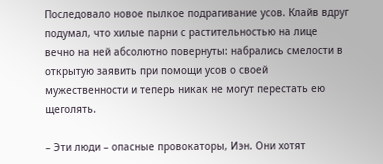Последовало новое пылкое подрагивание усов. Клайв вдруг подумал, что хилые парни с растительностью на лице вечно на ней абсолютно повернуты: набрались смелости в открытую заявить при помощи усов о своей мужественности и теперь никак не могут перестать ею щеголять.

– Эти люди – опасные провокаторы, Иэн. Они хотят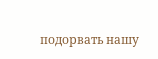подорвать нашу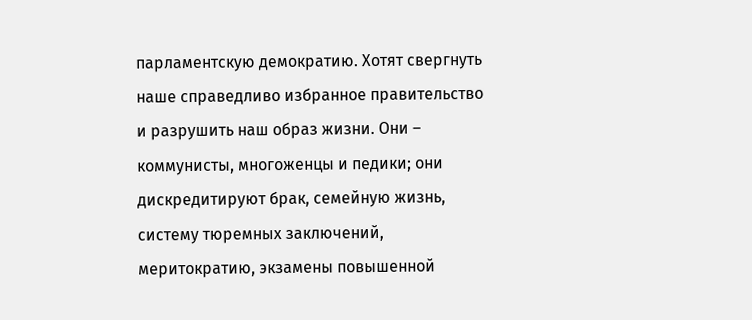парламентскую демократию. Хотят свергнуть наше справедливо избранное правительство и разрушить наш образ жизни. Они – коммунисты, многоженцы и педики; они дискредитируют брак, семейную жизнь, систему тюремных заключений, меритократию, экзамены повышенной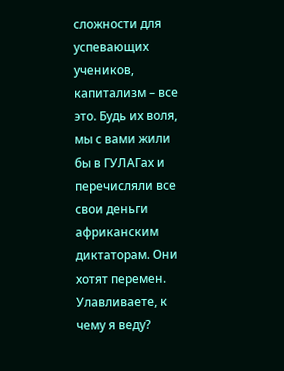сложности для успевающих учеников, капитализм – все это. Будь их воля, мы с вами жили бы в ГУЛАГах и перечисляли все свои деньги африканским диктаторам. Они хотят перемен. Улавливаете, к чему я веду?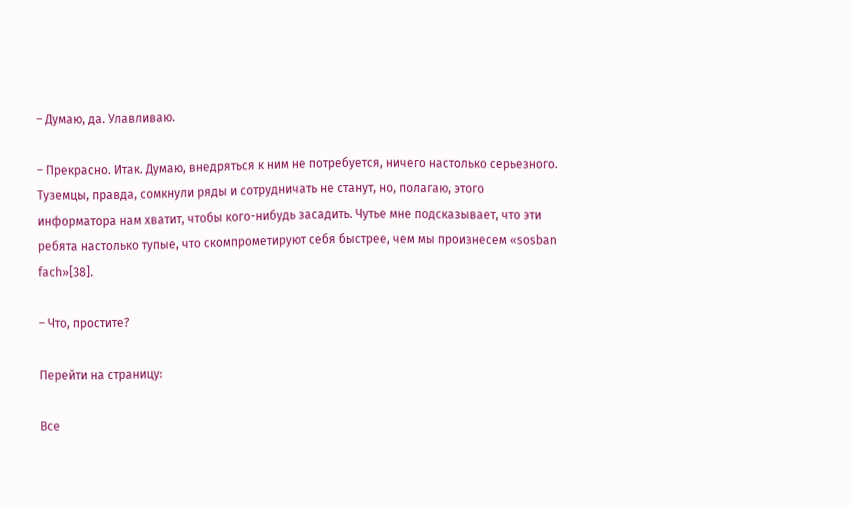– Думаю, да. Улавливаю.

– Прекрасно. Итак. Думаю, внедряться к ним не потребуется, ничего настолько серьезного. Туземцы, правда, сомкнули ряды и сотрудничать не станут, но, полагаю, этого информатора нам хватит, чтобы кого-нибудь засадить. Чутье мне подсказывает, что эти ребята настолько тупые, что скомпрометируют себя быстрее, чем мы произнесем «sosban fach»[38].

– Что, простите?

Перейти на страницу:

Все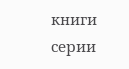книги серии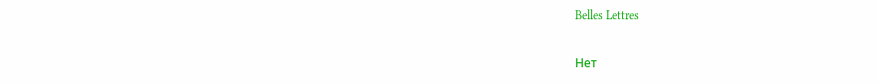Belles Lettres

Нет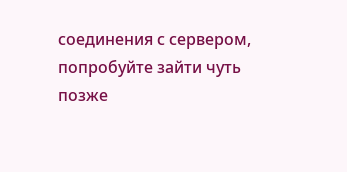соединения с сервером, попробуйте зайти чуть позже